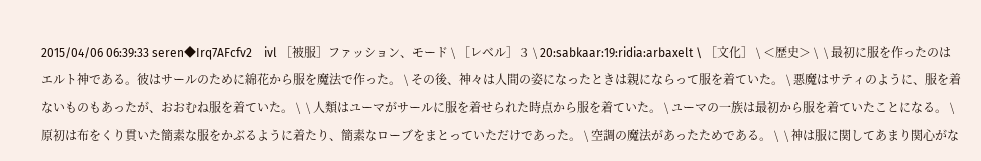2015/04/06 06:39:33 seren◆Irq7AFcfv2    ivl ［被服］ファッション、モード \ ［レベル］３ \ 20:sabkaar:19:ridia:arbaxelt \ ［文化］ \ ＜歴史＞ \  \ 最初に服を作ったのはエルト神である。彼はサールのために綿花から服を魔法で作った。 \ その後、神々は人間の姿になったときは親にならって服を着ていた。 \ 悪魔はサティのように、服を着ないものもあったが、おおむね服を着ていた。 \  \ 人類はユーマがサールに服を着せられた時点から服を着ていた。 \ ユーマの一族は最初から服を着ていたことになる。 \ 原初は布をくり貫いた簡素な服をかぶるように着たり、簡素なローブをまとっていただけであった。 \ 空調の魔法があったためである。 \  \ 神は服に関してあまり関心がな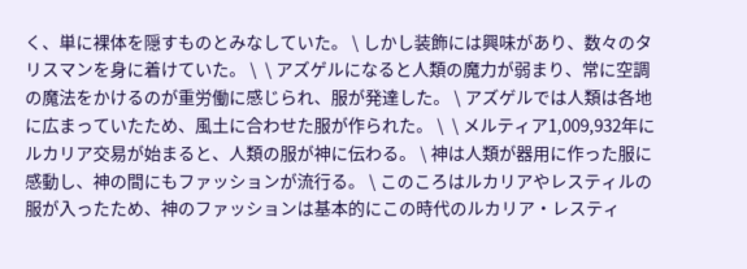く、単に裸体を隠すものとみなしていた。 \ しかし装飾には興味があり、数々のタリスマンを身に着けていた。 \  \ アズゲルになると人類の魔力が弱まり、常に空調の魔法をかけるのが重労働に感じられ、服が発達した。 \ アズゲルでは人類は各地に広まっていたため、風土に合わせた服が作られた。 \  \ メルティア1,009,932年にルカリア交易が始まると、人類の服が神に伝わる。 \ 神は人類が器用に作った服に感動し、神の間にもファッションが流行る。 \ このころはルカリアやレスティルの服が入ったため、神のファッションは基本的にこの時代のルカリア・レスティ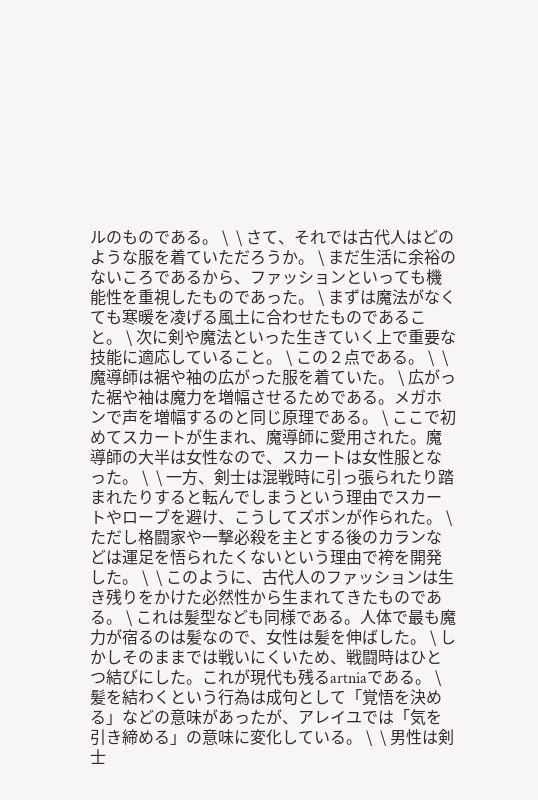ルのものである。 \  \ さて、それでは古代人はどのような服を着ていただろうか。 \ まだ生活に余裕のないころであるから、ファッションといっても機能性を重視したものであった。 \ まずは魔法がなくても寒暖を凌げる風土に合わせたものであること。 \ 次に剣や魔法といった生きていく上で重要な技能に適応していること。 \ この２点である。 \  \ 魔導師は裾や袖の広がった服を着ていた。 \ 広がった裾や袖は魔力を増幅させるためである。メガホンで声を増幅するのと同じ原理である。 \ ここで初めてスカートが生まれ、魔導師に愛用された。魔導師の大半は女性なので、スカートは女性服となった。 \  \ 一方、剣士は混戦時に引っ張られたり踏まれたりすると転んでしまうという理由でスカートやローブを避け、こうしてズボンが作られた。 \ ただし格闘家や一撃必殺を主とする後のカランなどは運足を悟られたくないという理由で袴を開発した。 \  \ このように、古代人のファッションは生き残りをかけた必然性から生まれてきたものである。 \ これは髪型なども同様である。人体で最も魔力が宿るのは髪なので、女性は髪を伸ばした。 \ しかしそのままでは戦いにくいため、戦闘時はひとつ結びにした。これが現代も残るartniaである。 \ 髪を結わくという行為は成句として「覚悟を決める」などの意味があったが、アレイユでは「気を引き締める」の意味に変化している。 \  \ 男性は剣士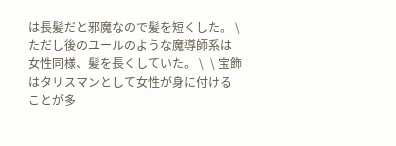は長髪だと邪魔なので髪を短くした。 \ ただし後のユールのような魔導師系は女性同様、髪を長くしていた。 \  \ 宝飾はタリスマンとして女性が身に付けることが多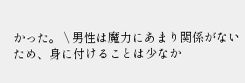かった。 \ 男性は魔力にあまり関係がないため、身に付けることは少なか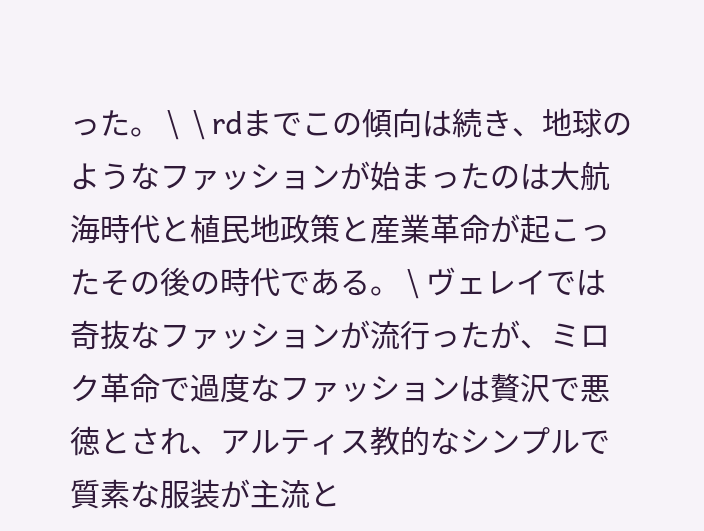った。 \  \ rdまでこの傾向は続き、地球のようなファッションが始まったのは大航海時代と植民地政策と産業革命が起こったその後の時代である。 \ ヴェレイでは奇抜なファッションが流行ったが、ミロク革命で過度なファッションは贅沢で悪徳とされ、アルティス教的なシンプルで質素な服装が主流と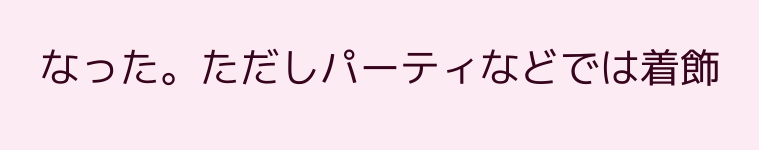なった。ただしパーティなどでは着飾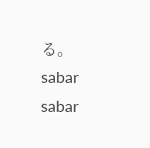る。       sabar   sabar